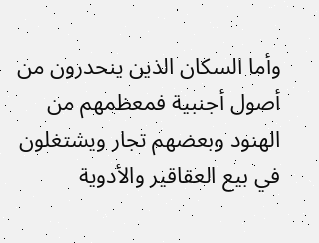وأما السكان الذين ينحدرون من أصول أجنبية فمعظمهم من الهنود وبعضهم تجار ويشتغلون في بيع العقاقير والأدوية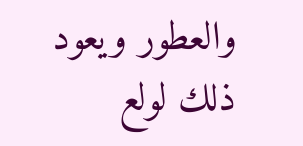والعطور ويعود ذلك لولع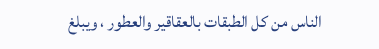الناس من كل الطبقات بالعقاقير والعطور ، ويبلغ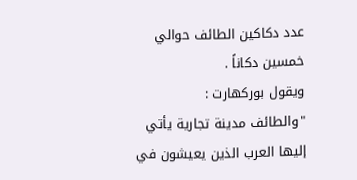عدد دكاكين الطائف حوالي خمسين دكاناً .
ويقول بوركهارت :
"والطائف مدينة تجارية يأتي إليها العرب الذين يعيشون في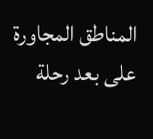المناطق المجاورة على بعد رحلة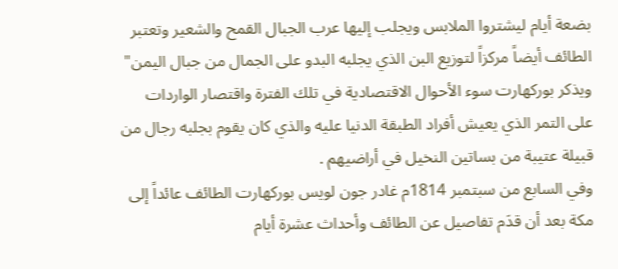بضعة أيام ليشتروا الملابس ويجلب إليها عرب الجبال القمح والشعير وتعتبر الطائف أيضاً مركزاً لتوزيع البن الذي يجلبه البدو على الجمال من جبال اليمن"
ويذكر بوركهارت سوء الأحوال الاقتصادية في تلك الفترة واقتصار الواردات على التمر الذي يعيش أفراد الطبقة الدنيا عليه والذي كان يقوم بجلبه رجال من قبيلة عتيبة من بساتين النخيل في أراضيهم .
وفي السابع من سبتمبر 1814م غادر جون لويس بوركهارت الطائف عائداً إلى مكة بعد أن قدَم تفاصيل عن الطائف وأحداث عشرة أيام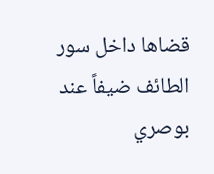قضاها داخل سور الطائف ضيفاً عند بوصري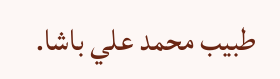طبيب محمد علي باشا.